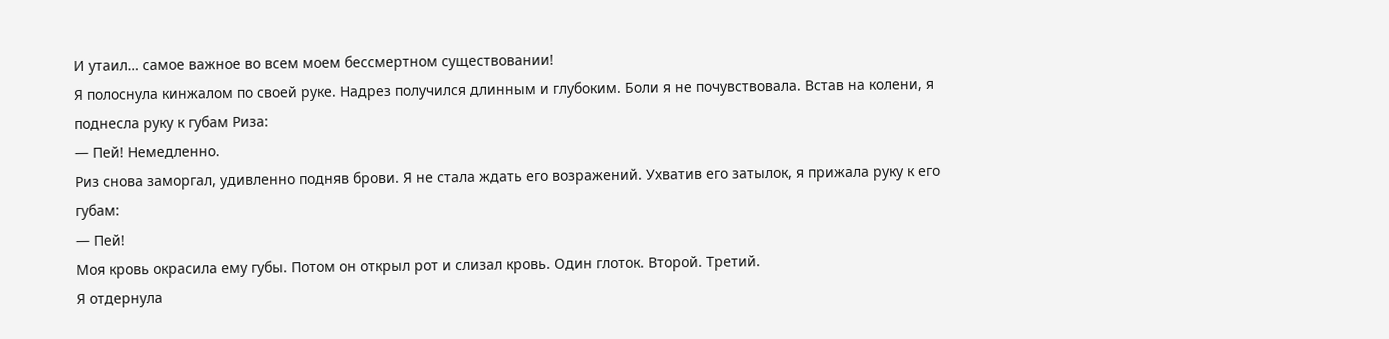И утаил… самое важное во всем моем бессмертном существовании!
Я полоснула кинжалом по своей руке. Надрез получился длинным и глубоким. Боли я не почувствовала. Встав на колени, я поднесла руку к губам Риза:
— Пей! Немедленно.
Риз снова заморгал, удивленно подняв брови. Я не стала ждать его возражений. Ухватив его затылок, я прижала руку к его губам:
— Пей!
Моя кровь окрасила ему губы. Потом он открыл рот и слизал кровь. Один глоток. Второй. Третий.
Я отдернула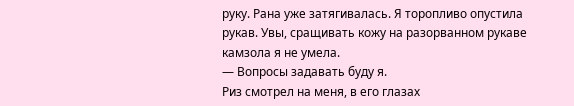руку. Рана уже затягивалась. Я торопливо опустила рукав. Увы, сращивать кожу на разорванном рукаве камзола я не умела.
— Вопросы задавать буду я.
Риз смотрел на меня, в его глазах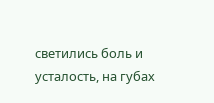светились боль и усталость, на губах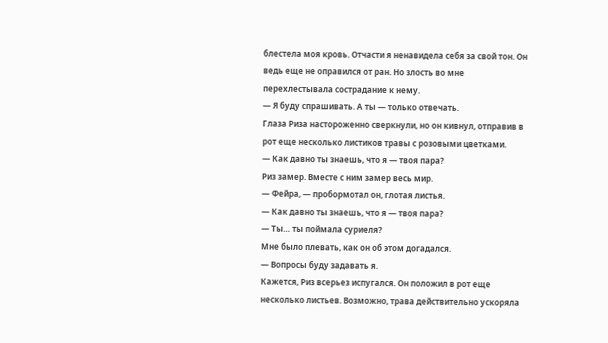блестела моя кровь. Отчасти я ненавидела себя за свой тон. Он ведь еще не оправился от ран. Но злость во мне перехлестывала сострадание к нему.
— Я буду спрашивать. А ты — только отвечать.
Глаза Риза настороженно сверкнули, но он кивнул, отправив в рот еще несколько листиков травы с розовыми цветками.
— Как давно ты знаешь, что я — твоя пара?
Риз замер. Вместе с ним замер весь мир.
— Фейра, — пробормотал он, глотая листья.
— Как давно ты знаешь, что я — твоя пара?
— Ты… ты поймала суриеля?
Мне было плевать, как он об этом догадался.
— Вопросы буду задавать я.
Кажется, Риз всерьез испугался. Он положил в рот еще несколько листьев. Возможно, трава действительно ускоряла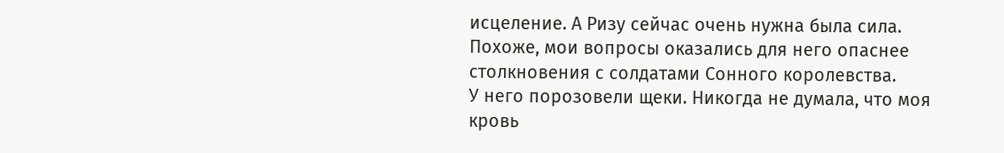исцеление. А Ризу сейчас очень нужна была сила. Похоже, мои вопросы оказались для него опаснее столкновения с солдатами Сонного королевства.
У него порозовели щеки. Никогда не думала, что моя кровь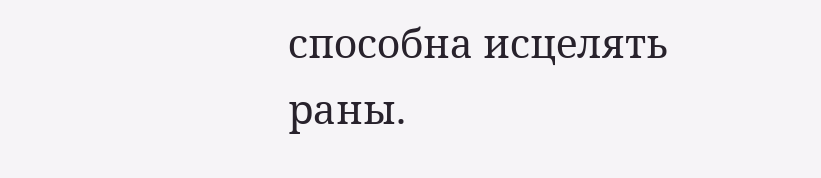способна исцелять раны.